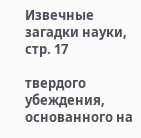Извечные загадки науки, стр. 17

твердого убеждения, основанного на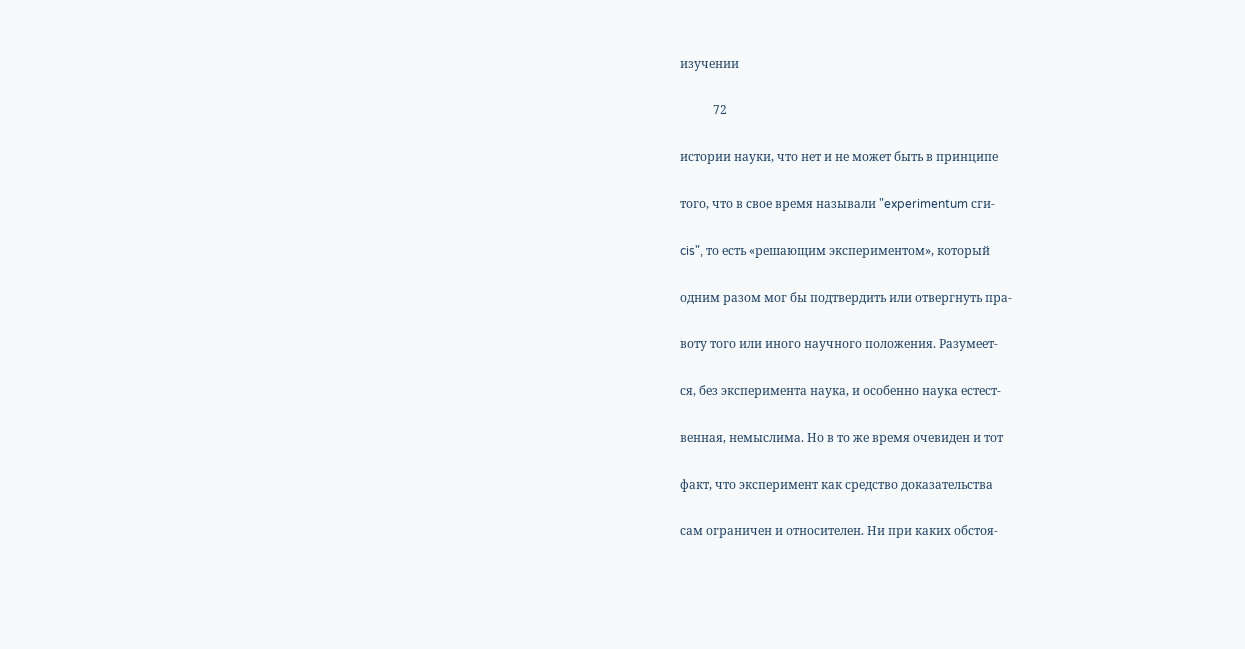изучении

           72

истории науки, что нет и не может быть в принципе

того, что в свое время называли "experimentum сги-

cis", то есть «решающим экспериментом», который

одним разом мог бы подтвердить или отвергнуть пра-

воту того или иного научного положения. Разумеет-

ся, без эксперимента наука, и особенно наука естест-

венная, немыслима. Но в то же время очевиден и тот

факт, что эксперимент как средство доказательства

сам ограничен и относителен. Ни при каких обстоя-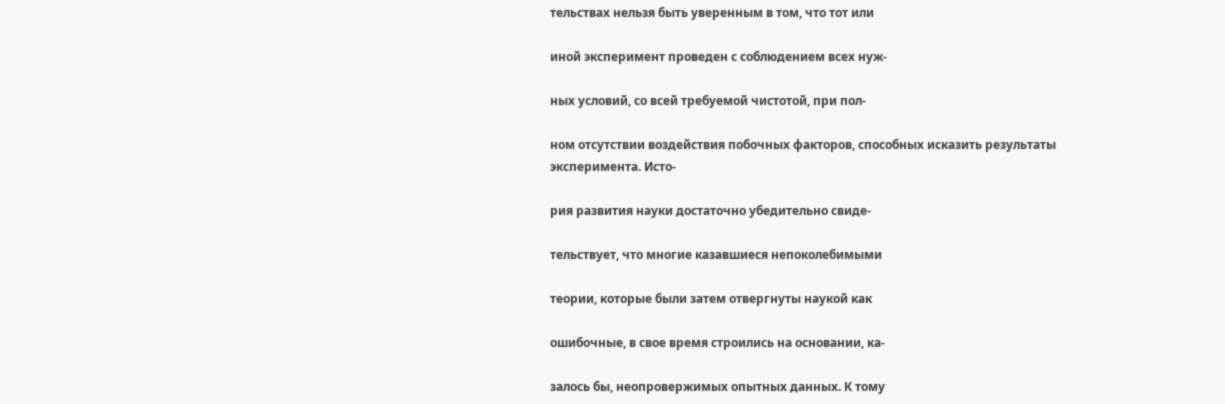тельствах нельзя быть уверенным в том, что тот или

иной эксперимент проведен с соблюдением всех нуж-

ных условий, со всей требуемой чистотой, при пол-

ном отсутствии воздействия побочных факторов, способных исказить результаты эксперимента. Исто-

рия развития науки достаточно убедительно свиде-

тельствует, что многие казавшиеся непоколебимыми

теории, которые были затем отвергнуты наукой как

ошибочные, в свое время строились на основании, ка-

залось бы, неопровержимых опытных данных. К тому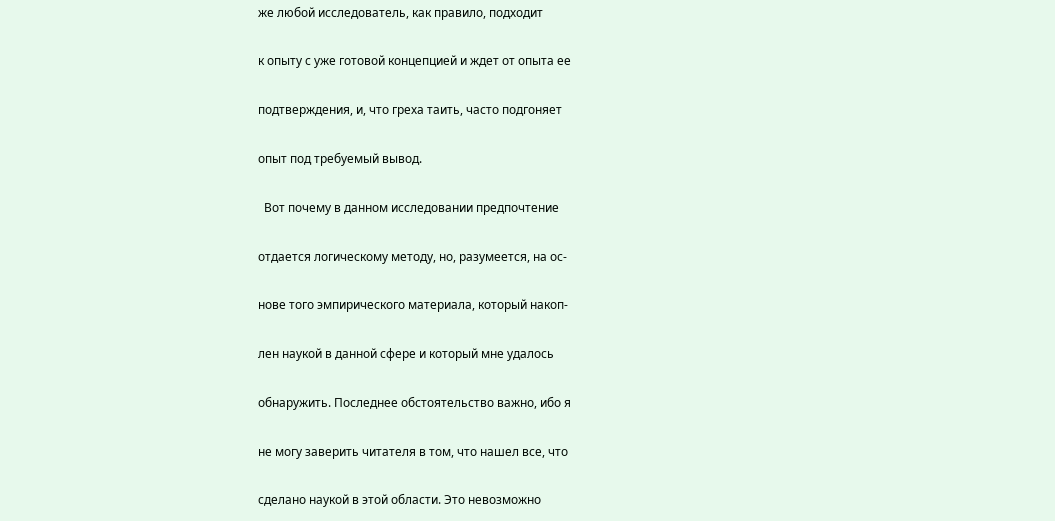же любой исследователь, как правило, подходит

к опыту с уже готовой концепцией и ждет от опыта ее

подтверждения, и, что греха таить, часто подгоняет

опыт под требуемый вывод.

  Вот почему в данном исследовании предпочтение

отдается логическому методу, но, разумеется, на ос-

нове того эмпирического материала, который накоп-

лен наукой в данной сфере и который мне удалось

обнаружить. Последнее обстоятельство важно, ибо я

не могу заверить читателя в том, что нашел все, что

сделано наукой в этой области. Это невозможно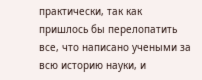практически, так как пришлось бы перелопатить все, что написано учеными за всю историю науки, и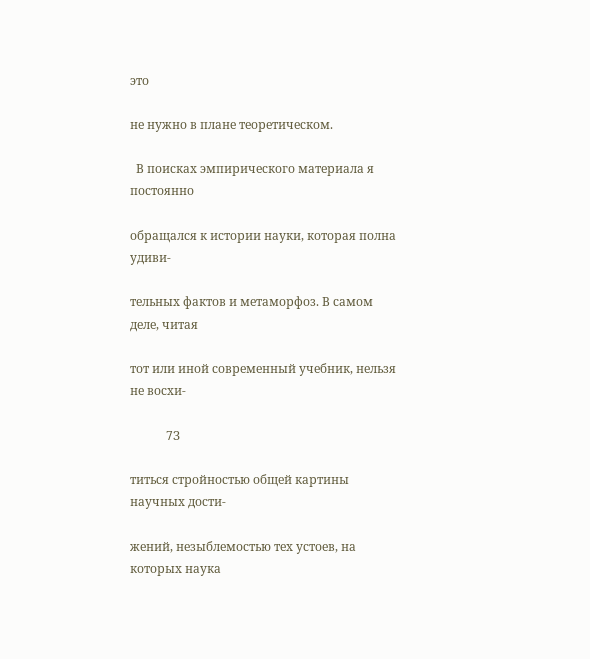это

не нужно в плане теоретическом.

  В поисках эмпирического материала я постоянно

обращался к истории науки, которая полна удиви-

тельных фактов и метаморфоз. В самом деле, читая

тот или иной современный учебник, нельзя не восхи-

            7З

титься стройностью общей картины научных дости-

жений, незыблемостью тех устоев, на которых наука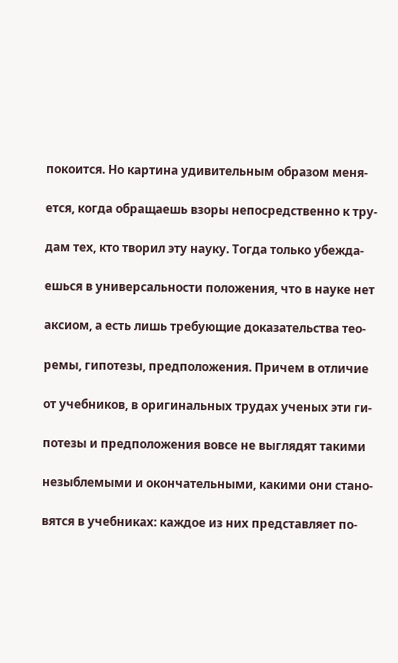покоится. Но картина удивительным образом меня-

ется, когда обращаешь взоры непосредственно к тру-

дам тех, кто творил эту науку. Тогда только убежда-

ешься в универсальности положения, что в науке нет

аксиом, а есть лишь требующие доказательства тео-

ремы, гипотезы, предположения. Причем в отличие

от учебников, в оригинальных трудах ученых эти ги-

потезы и предположения вовсе не выглядят такими

незыблемыми и окончательными, какими они стано-

вятся в учебниках: каждое из них представляет по-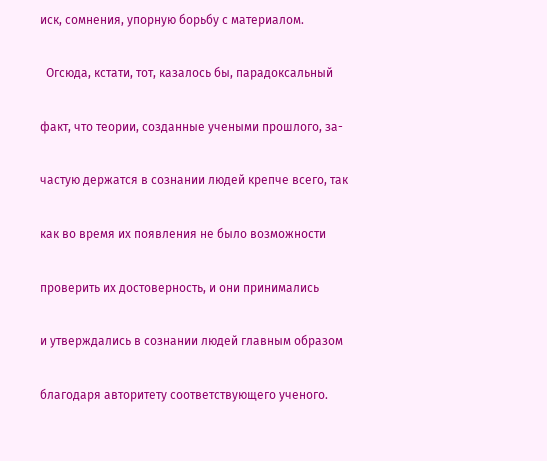иск, сомнения, упорную борьбу с материалом.

  Огсюда, кстати, тот, казалось бы, парадоксальный

факт, что теории, созданные учеными прошлого, за-

частую держатся в сознании людей крепче всего, так

как во время их появления не было возможности

проверить их достоверность, и они принимались

и утверждались в сознании людей главным образом

благодаря авторитету соответствующего ученого.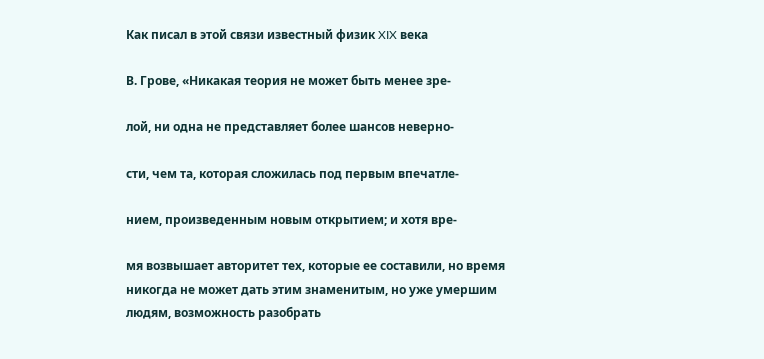Как писал в этой связи известный физик XIX века

В. Грове, «Никакая теория не может быть менее зре-

лой, ни одна не представляет более шансов неверно-

сти, чем та, которая сложилась под первым впечатле-

нием, произведенным новым открытием; и хотя вре-

мя возвышает авторитет тех, которые ее составили, но время никогда не может дать этим знаменитым, но уже умершим людям, возможность разобрать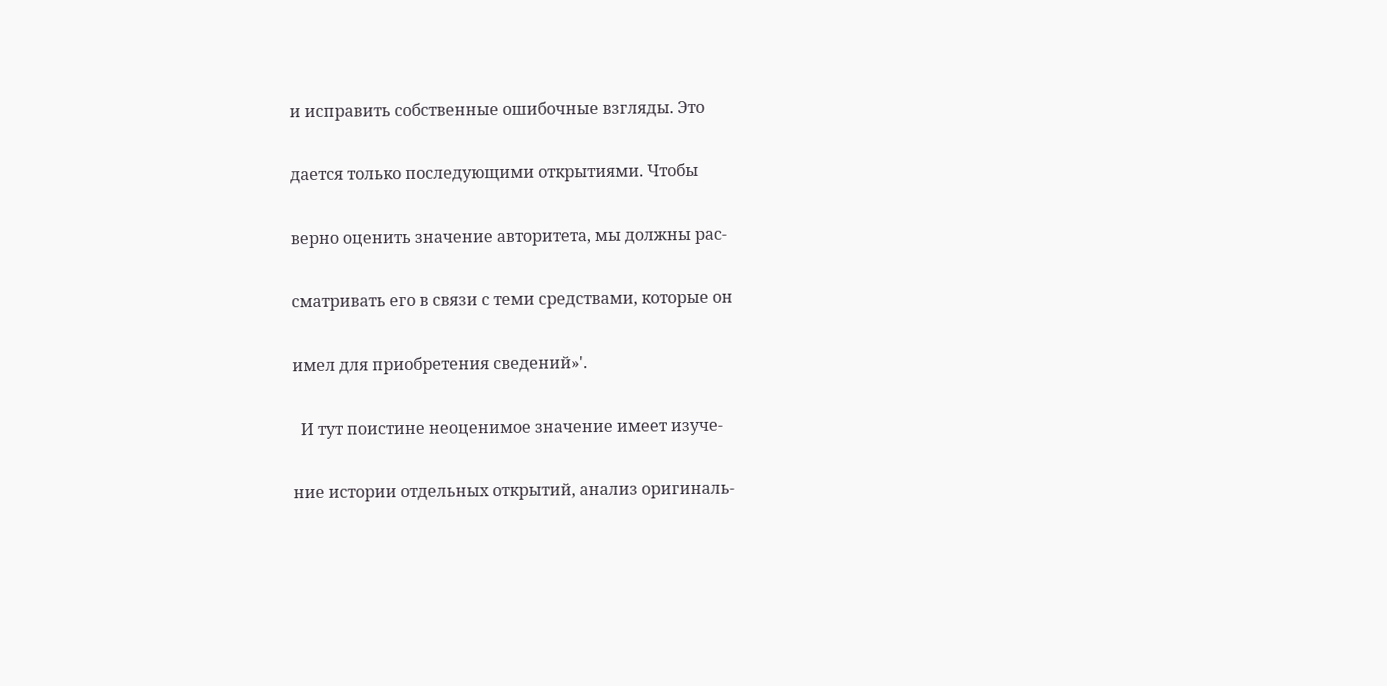и исправить собственные ошибочные взгляды. Это

дается только последующими открытиями. Чтобы

верно оценить значение авторитета, мы должны рас-

сматривать его в связи с теми средствами, которые он

имел для приобретения сведений»'.

  И тут поистине неоценимое значение имеет изуче-

ние истории отдельных открытий, анализ оригиналь-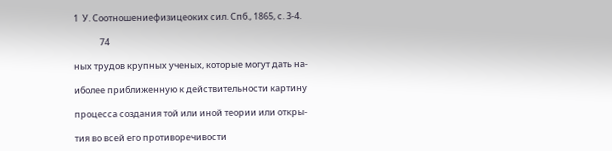1  У. Соотношениефизицеоких сил. Спб., 1865, с. 3-4.

             74

ных трудов крупных ученых, которые могут дать на-

иболее приближенную к действительности картину

процесса создания той или иной теории или откры-

тия во всей его противоречивости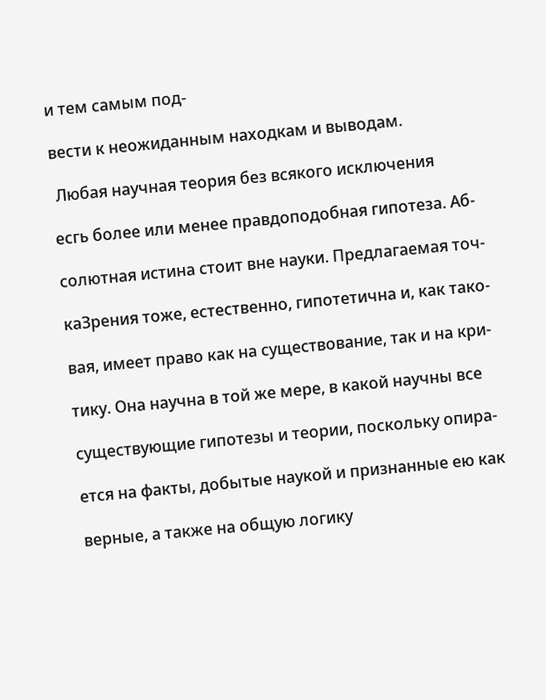и тем самым под-

вести к неожиданным находкам и выводам.

 Любая научная теория без всякого исключения

есгь более или менее правдоподобная гипотеза. Аб-

солютная истина стоит вне науки. Предлагаемая точ-

каЗрения тоже, естественно, гипотетична и, как тако-

вая, имеет право как на существование, так и на кри-

тику. Она научна в той же мере, в какой научны все

существующие гипотезы и теории, поскольку опира-

ется на факты, добытые наукой и признанные ею как

верные, а также на общую логику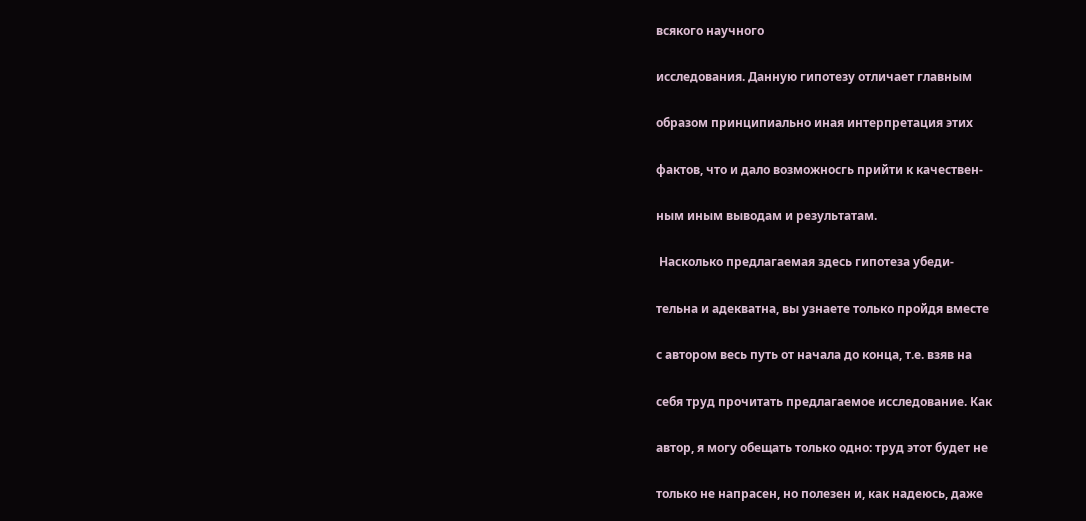всякого научного

исследования. Данную гипотезу отличает главным

образом принципиально иная интерпретация этих

фактов, что и дало возможносгь прийти к качествен-

ным иным выводам и результатам.

 Насколько предлагаемая здесь гипотеза убеди-

тельна и адекватна, вы узнаете только пройдя вместе

с автором весь путь от начала до конца, т.е. взяв на

себя труд прочитать предлагаемое исследование. Как

автор, я могу обещать только одно: труд этот будет не

только не напрасен, но полезен и, как надеюсь, даже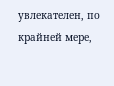увлекателен, по крайней мере,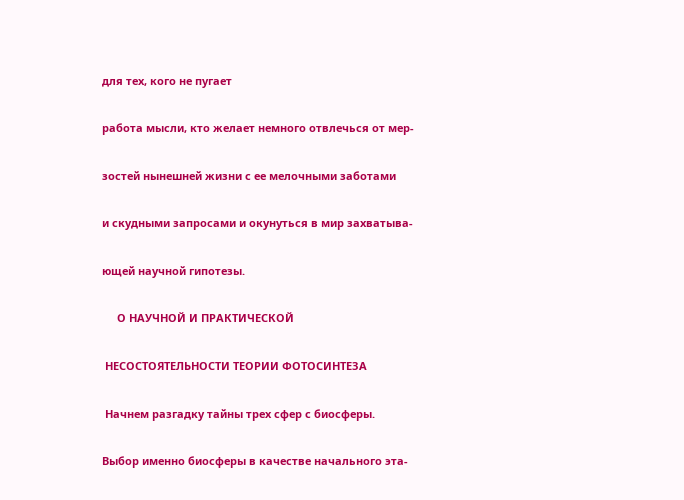для тех, кого не пугает

работа мысли, кто желает немного отвлечься от мер-

зостей нынешней жизни с ее мелочными заботами

и скудными запросами и окунуться в мир захватыва-

ющей научной гипотезы.

     О НАУЧНОЙ И ПРАКТИЧЕСКОЙ

 НЕСОСТОЯТЕЛЬНОСТИ ТЕОРИИ ФОТОСИНТЕЗА

 Начнем разгадку тайны трех сфер с биосферы.

Выбор именно биосферы в качестве начального эта-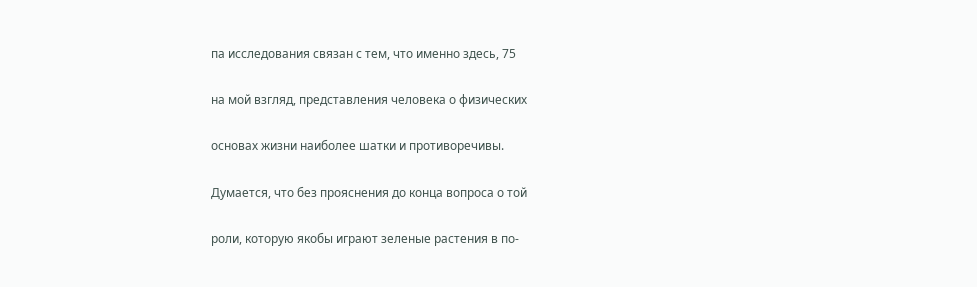па исследования связан с тем, что именно здесь, 75

на мой взгляд, представления человека о физических

основах жизни наиболее шатки и противоречивы.

Думается, что без прояснения до конца вопроса о той

роли, которую якобы играют зеленые растения в по-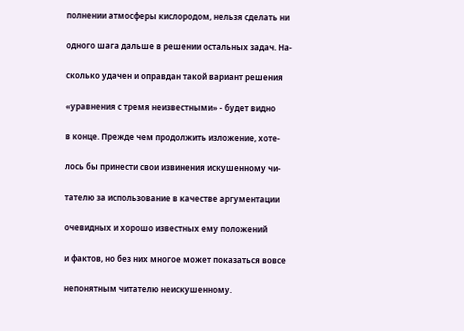полнении атмосферы кислородом, нельзя сделать ни

одного шага дальше в решении остальных задач. На-

сколько удачен и оправдан такой вариант решения

«уравнения с тремя неизвестными» - будет видно

в конце. Прежде чем продолжить изложение, хоте-

лось бы принести свои извинения искушенному чи-

тателю за использование в качестве аргументации

очевидных и хорошо известных ему положений

и фактов, но без них многое может показаться вовсе

непонятным читателю неискушенному.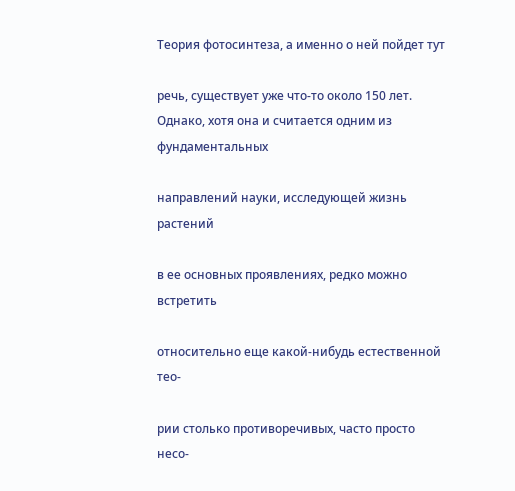Теория фотосинтеза, а именно о ней пойдет тут

речь, существует уже что-то около 150 лет. Однако, хотя она и считается одним из фундаментальных

направлений науки, исследующей жизнь растений

в ее основных проявлениях, редко можно встретить

относительно еще какой-нибудь естественной тео-

рии столько противоречивых, часто просто несо-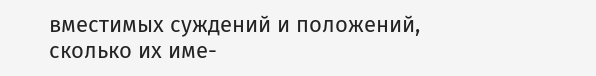вместимых суждений и положений, сколько их име-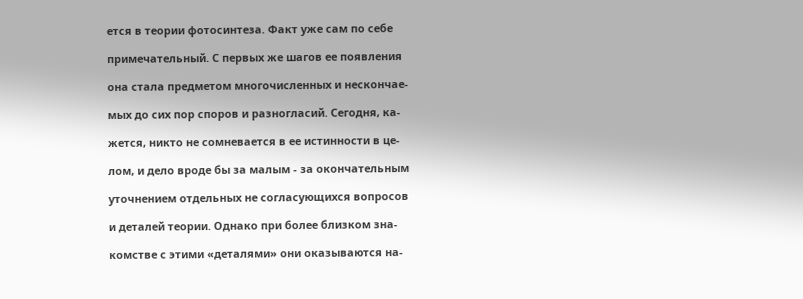ется в теории фотосинтеза. Факт уже сам по себе

примечательный. С первых же шагов ее появления

она стала предметом многочисленных и нескончае-

мых до сих пор споров и разногласий. Сегодня, ка-

жется, никто не сомневается в ее истинности в це-

лом, и дело вроде бы за малым - за окончательным

уточнением отдельных не согласующихся вопросов

и деталей теории. Однако при более близком зна-

комстве с этими «деталями» они оказываются на-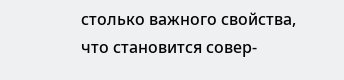столько важного свойства, что становится совер-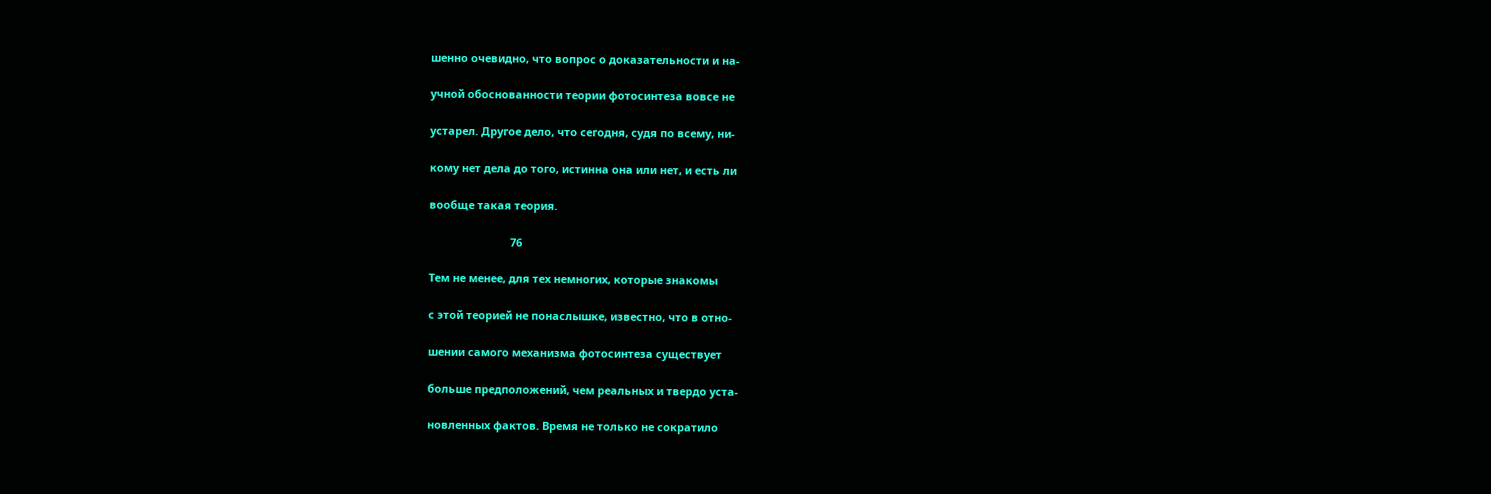шенно очевидно, что вопрос о доказательности и на-

учной обоснованности теории фотосинтеза вовсе не

устарел. Другое дело, что сегодня, судя по всему, ни-

кому нет дела до того, истинна она или нет, и есть ли

вообще такая теория.

                           76

Тем не менее, для тех немногих, которые знакомы

с этой теорией не понаслышке, известно, что в отно-

шении самого механизма фотосинтеза существует

больше предположений, чем реальных и твердо уста-

новленных фактов. Время не только не сократило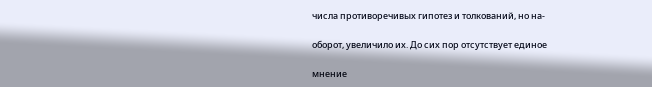числа противоречивых гипотез и толкований, но на-

оборот, увеличило их. До сих пор отсутствует единое

мнение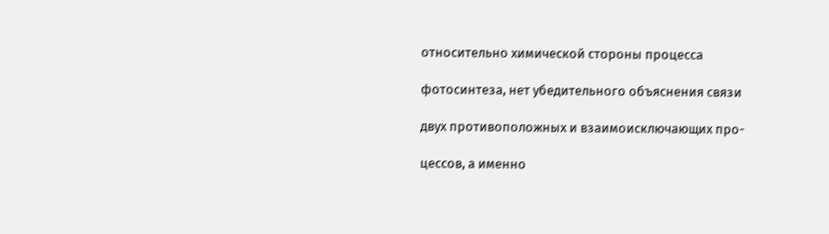относительно химической стороны процесса

фотосинтеза, нет убедительного объяснения связи

двух противоположных и взаимоисключающих про-

цессов, а именно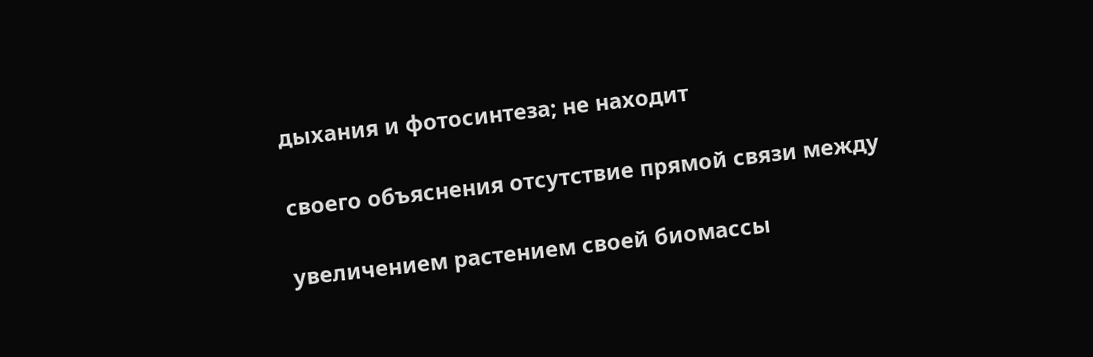дыхания и фотосинтеза; не находит

своего объяснения отсутствие прямой связи между

увеличением растением своей биомассы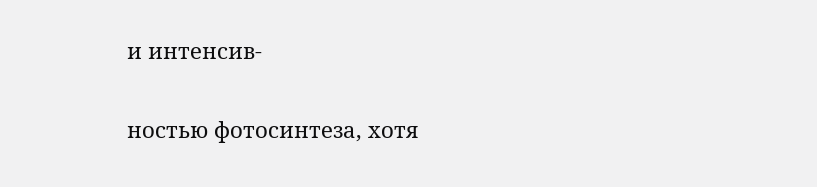и интенсив-

ностью фотосинтеза, хотя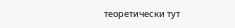теоретически тут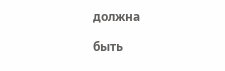должна

быть